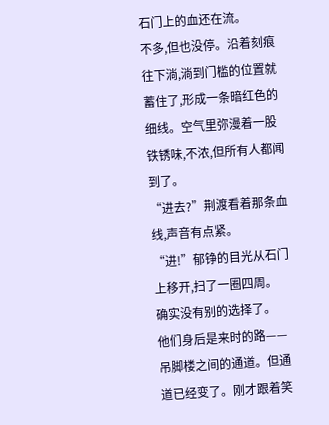石门上的血还在流。
不多,但也没停。沿着刻痕往下淌,淌到门槛的位置就蓄住了,形成一条暗红色的细线。空气里弥漫着一股铁锈味,不浓,但所有人都闻到了。
“进去?”荆渡看着那条血线,声音有点紧。
“进!”郁铮的目光从石门上移开,扫了一圈四周。
确实没有别的选择了。
他们身后是来时的路——吊脚楼之间的通道。但通道已经变了。刚才跟着笑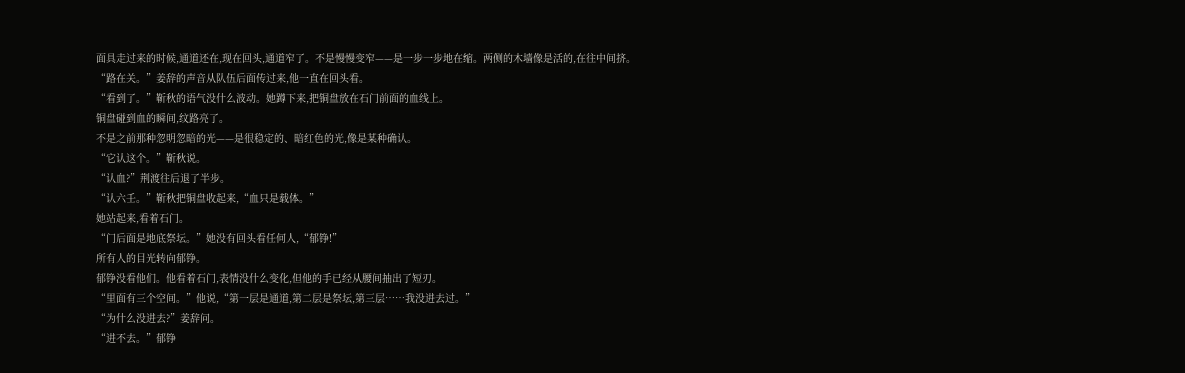面具走过来的时候,通道还在,现在回头,通道窄了。不是慢慢变窄——是一步一步地在缩。两侧的木墙像是活的,在往中间挤。
“路在关。”姜辞的声音从队伍后面传过来,他一直在回头看。
“看到了。”靳秋的语气没什么波动。她蹲下来,把铜盘放在石门前面的血线上。
铜盘碰到血的瞬间,纹路亮了。
不是之前那种忽明忽暗的光——是很稳定的、暗红色的光,像是某种确认。
“它认这个。”靳秋说。
“认血?”荆渡往后退了半步。
“认六壬。”靳秋把铜盘收起来,“血只是载体。”
她站起来,看着石门。
“门后面是地底祭坛。”她没有回头看任何人,“郁铮!”
所有人的目光转向郁铮。
郁铮没看他们。他看着石门,表情没什么变化,但他的手已经从腰间抽出了短刃。
“里面有三个空间。”他说,“第一层是通道,第二层是祭坛,第三层……我没进去过。”
“为什么没进去?”姜辞问。
“进不去。”郁铮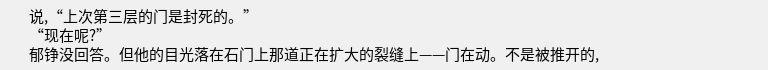说,“上次第三层的门是封死的。”
“现在呢?”
郁铮没回答。但他的目光落在石门上那道正在扩大的裂缝上——门在动。不是被推开的,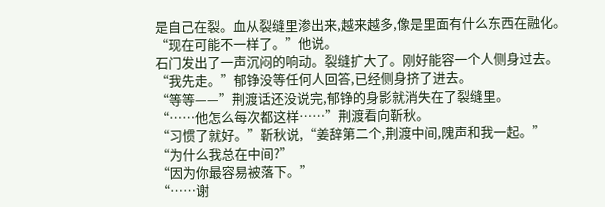是自己在裂。血从裂缝里渗出来,越来越多,像是里面有什么东西在融化。
“现在可能不一样了。”他说。
石门发出了一声沉闷的响动。裂缝扩大了。刚好能容一个人侧身过去。
“我先走。”郁铮没等任何人回答,已经侧身挤了进去。
“等等——”荆渡话还没说完,郁铮的身影就消失在了裂缝里。
“……他怎么每次都这样……”荆渡看向靳秋。
“习惯了就好。”靳秋说,“姜辞第二个,荆渡中间,隗声和我一起。”
“为什么我总在中间?”
“因为你最容易被落下。”
“……谢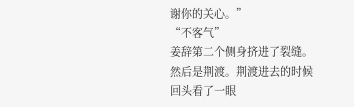谢你的关心。”
“不客气”
姜辞第二个侧身挤进了裂缝。然后是荆渡。荆渡进去的时候回头看了一眼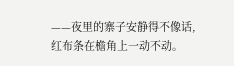——夜里的寨子安静得不像话,红布条在檐角上一动不动。